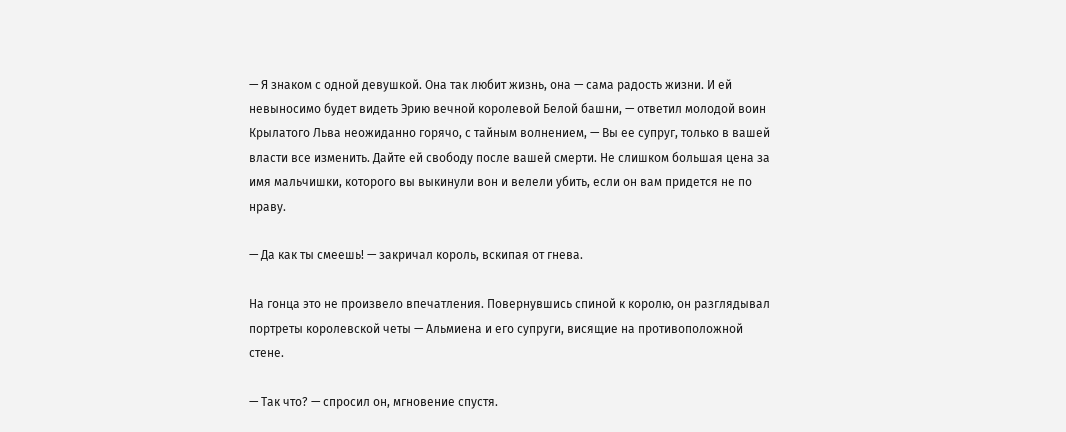— Я знаком с одной девушкой. Она так любит жизнь, она — сама радость жизни. И ей невыносимо будет видеть Эрию вечной королевой Белой башни, — ответил молодой воин Крылатого Льва неожиданно горячо, с тайным волнением, — Вы ее супруг, только в вашей власти все изменить. Дайте ей свободу после вашей смерти. Не слишком большая цена за имя мальчишки, которого вы выкинули вон и велели убить, если он вам придется не по нраву.

— Да как ты смеешь! — закричал король, вскипая от гнева.

На гонца это не произвело впечатления. Повернувшись спиной к королю, он разглядывал портреты королевской четы — Альмиена и его супруги, висящие на противоположной стене.

— Так что? — спросил он, мгновение спустя.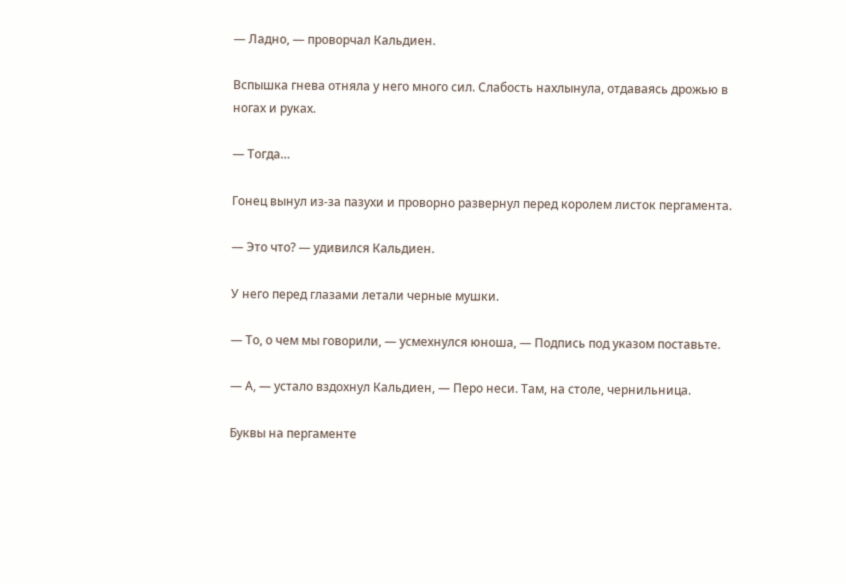— Ладно, — проворчал Кальдиен.

Вспышка гнева отняла у него много сил. Слабость нахлынула, отдаваясь дрожью в ногах и руках.

— Тогда…

Гонец вынул из-за пазухи и проворно развернул перед королем листок пергамента.

— Это что? — удивился Кальдиен.

У него перед глазами летали черные мушки.

— То, о чем мы говорили, — усмехнулся юноша, — Подпись под указом поставьте.

— А, — устало вздохнул Кальдиен, — Перо неси. Там, на столе, чернильница.

Буквы на пергаменте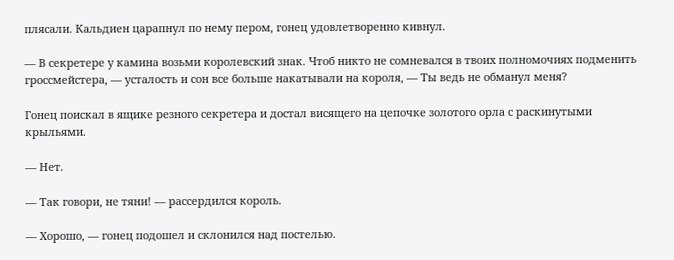плясали. Кальдиен царапнул по нему пером, гонец удовлетворенно кивнул.

— В секретере у камина возьми королевский знак. Чтоб никто не сомневался в твоих полномочиях подменить гроссмейстера, — усталость и сон все больше накатывали на короля, — Ты ведь не обманул меня?

Гонец поискал в ящике резного секретера и достал висящего на цепочке золотого орла с раскинутыми крыльями.

— Нет.

— Так говори, не тяни! — рассердился король.

— Хорошо, — гонец подошел и склонился над постелью.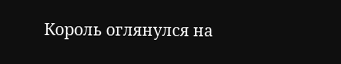Король оглянулся на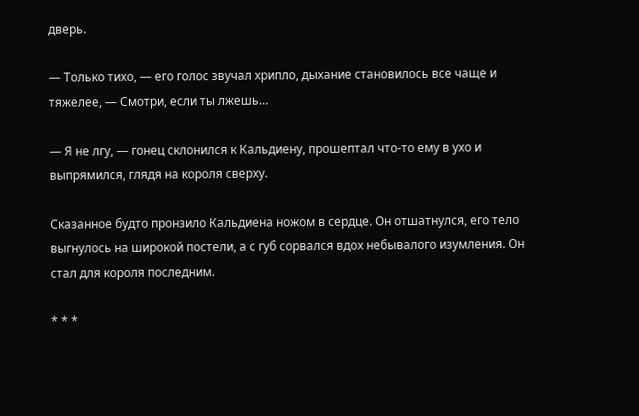дверь.

— Только тихо, — его голос звучал хрипло, дыхание становилось все чаще и тяжелее, — Смотри, если ты лжешь…

— Я не лгу, — гонец склонился к Кальдиену, прошептал что-то ему в ухо и выпрямился, глядя на короля сверху.

Сказанное будто пронзило Кальдиена ножом в сердце. Он отшатнулся, его тело выгнулось на широкой постели, а с губ сорвался вдох небывалого изумления. Он стал для короля последним.

* * *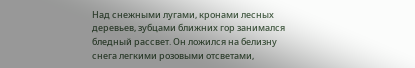Над снежными лугами, кронами лесных деревьев, зубцами ближних гор занимался бледный рассвет. Он ложился на белизну снега легкими розовыми отсветами,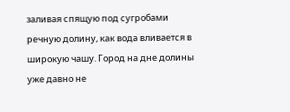заливая спящую под сугробами речную долину, как вода вливается в широкую чашу. Город на дне долины уже давно не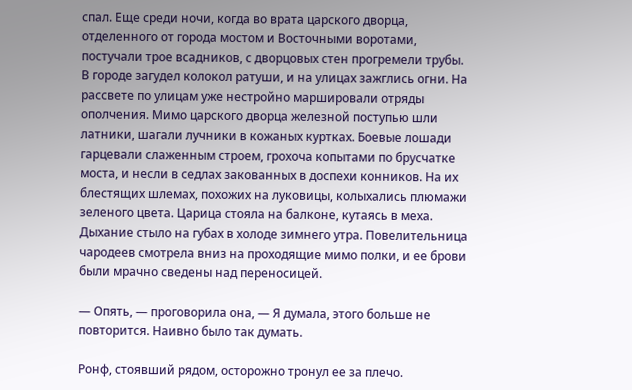спал. Еще среди ночи, когда во врата царского дворца, отделенного от города мостом и Восточными воротами, постучали трое всадников, с дворцовых стен прогремели трубы. В городе загудел колокол ратуши, и на улицах зажглись огни. На рассвете по улицам уже нестройно маршировали отряды ополчения. Мимо царского дворца железной поступью шли латники, шагали лучники в кожаных куртках. Боевые лошади гарцевали слаженным строем, грохоча копытами по брусчатке моста, и несли в седлах закованных в доспехи конников. На их блестящих шлемах, похожих на луковицы, колыхались плюмажи зеленого цвета. Царица стояла на балконе, кутаясь в меха. Дыхание стыло на губах в холоде зимнего утра. Повелительница чародеев смотрела вниз на проходящие мимо полки, и ее брови были мрачно сведены над переносицей.

— Опять, — проговорила она, — Я думала, этого больше не повторится. Наивно было так думать.

Ронф, стоявший рядом, осторожно тронул ее за плечо.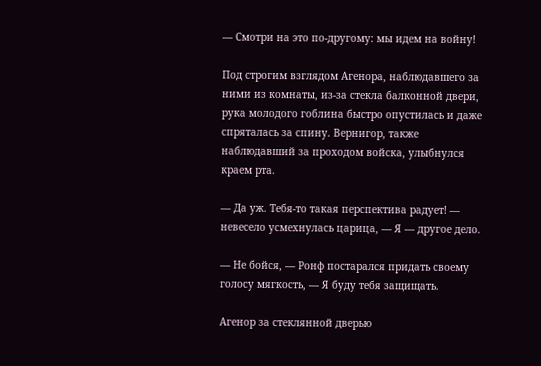— Смотри на это по-другому: мы идем на войну!

Под строгим взглядом Агенора, наблюдавшего за ними из комнаты, из-за стекла балконной двери, рука молодого гоблина быстро опустилась и даже спряталась за спину. Вернигор, также наблюдавший за проходом войска, улыбнулся краем рта.

— Да уж. Тебя-то такая перспектива радует! — невесело усмехнулась царица, — Я — другое дело.

— Не бойся, — Ронф постарался придать своему голосу мягкость, — Я буду тебя защищать.

Агенор за стеклянной дверью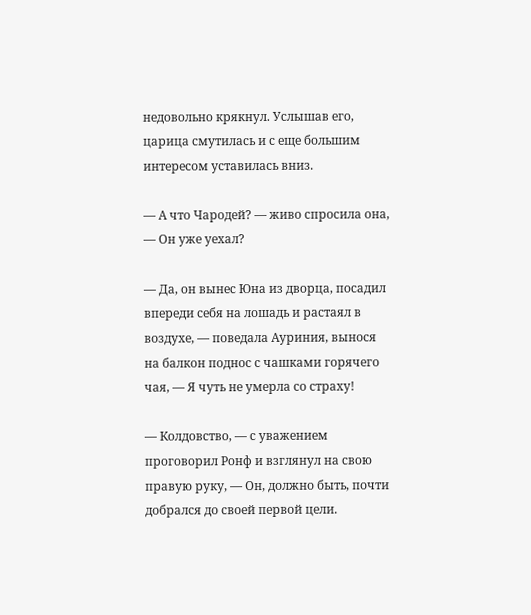недовольно крякнул. Услышав его, царица смутилась и с еще большим интересом уставилась вниз.

— А что Чародей? — живо спросила она, — Он уже уехал?

— Да, он вынес Юна из дворца, посадил впереди себя на лошадь и растаял в воздухе, — поведала Ауриния, вынося на балкон поднос с чашками горячего чая, — Я чуть не умерла со страху!

— Колдовство, — с уважением проговорил Ронф и взглянул на свою правую руку, — Он, должно быть, почти добрался до своей первой цели.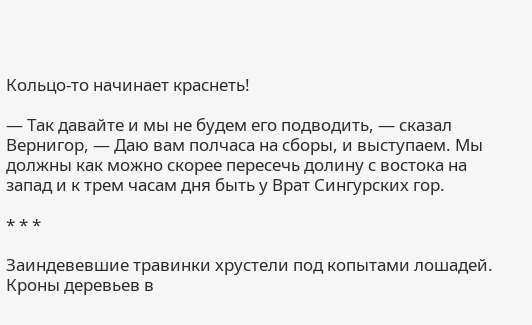Кольцо-то начинает краснеть!

— Так давайте и мы не будем его подводить, — сказал Вернигор, — Даю вам полчаса на сборы, и выступаем. Мы должны как можно скорее пересечь долину с востока на запад и к трем часам дня быть у Врат Сингурских гор.

* * *

Заиндевевшие травинки хрустели под копытами лошадей. Кроны деревьев в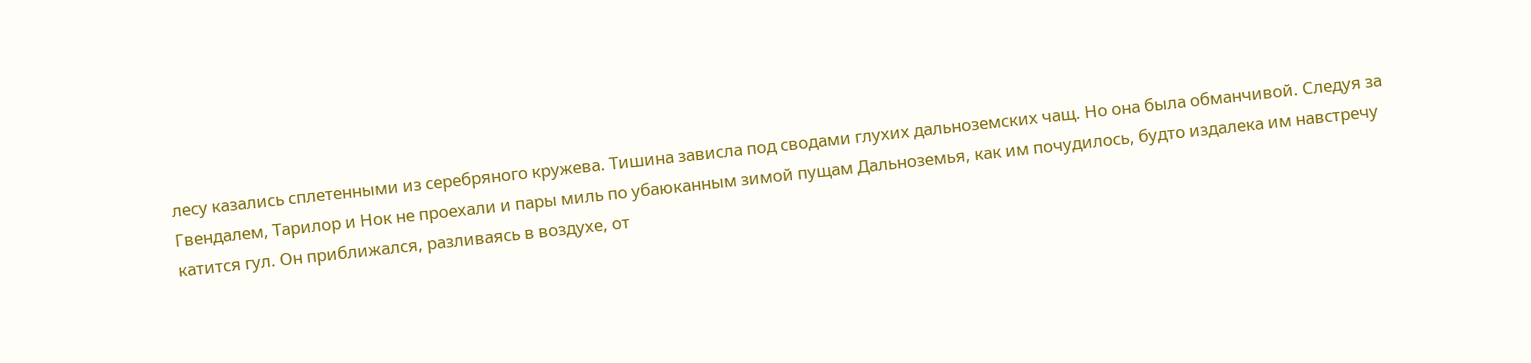лесу казались сплетенными из серебряного кружева. Тишина зависла под сводами глухих дальноземских чащ. Но она была обманчивой. Следуя за Гвендалем, Тарилор и Нок не проехали и пары миль по убаюканным зимой пущам Дальноземья, как им почудилось, будто издалека им навстречу катится гул. Он приближался, разливаясь в воздухе, от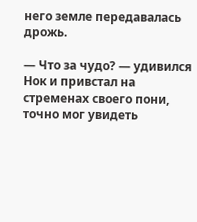него земле передавалась дрожь.

— Что за чудо? — удивился Нок и привстал на стременах своего пони, точно мог увидеть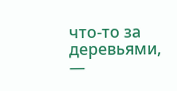что-то за деревьями, —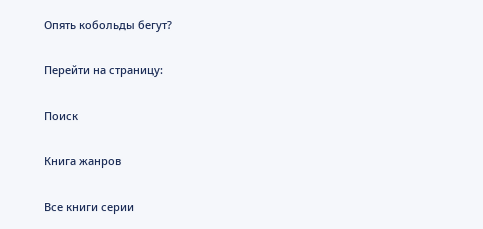Опять кобольды бегут?

Перейти на страницу:

Поиск

Книга жанров

Все книги серии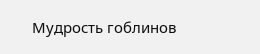Мудрость гоблинов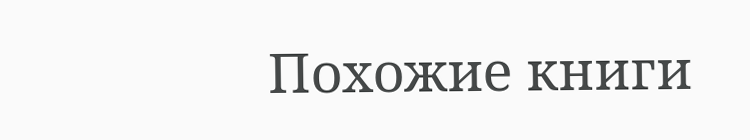Похожие книги